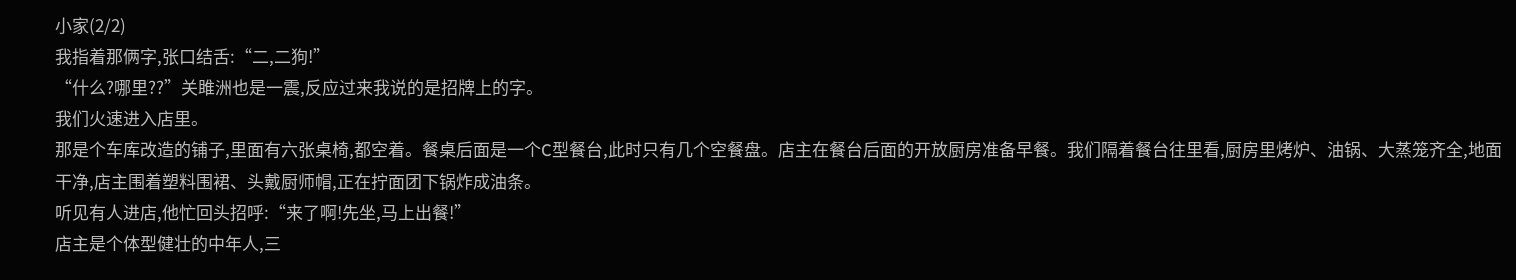小家(2/2)
我指着那俩字,张口结舌:“二,二狗!”
“什么?哪里??”关雎洲也是一震,反应过来我说的是招牌上的字。
我们火速进入店里。
那是个车库改造的铺子,里面有六张桌椅,都空着。餐桌后面是一个C型餐台,此时只有几个空餐盘。店主在餐台后面的开放厨房准备早餐。我们隔着餐台往里看,厨房里烤炉、油锅、大蒸笼齐全,地面干净,店主围着塑料围裙、头戴厨师帽,正在拧面团下锅炸成油条。
听见有人进店,他忙回头招呼:“来了啊!先坐,马上出餐!”
店主是个体型健壮的中年人,三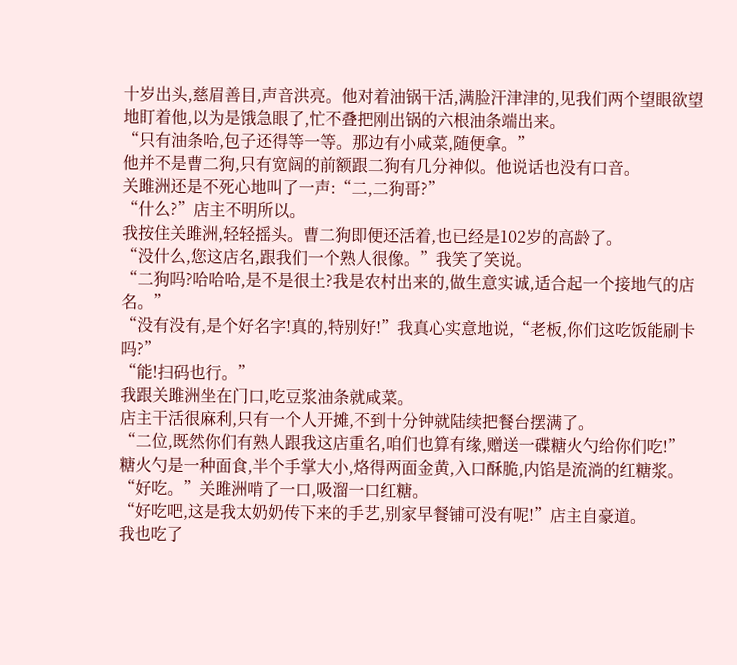十岁出头,慈眉善目,声音洪亮。他对着油锅干活,满脸汗津津的,见我们两个望眼欲望地盯着他,以为是饿急眼了,忙不叠把刚出锅的六根油条端出来。
“只有油条哈,包子还得等一等。那边有小咸菜,随便拿。”
他并不是曹二狗,只有宽阔的前额跟二狗有几分神似。他说话也没有口音。
关雎洲还是不死心地叫了一声:“二,二狗哥?”
“什么?”店主不明所以。
我按住关雎洲,轻轻摇头。曹二狗即便还活着,也已经是102岁的高龄了。
“没什么,您这店名,跟我们一个熟人很像。”我笑了笑说。
“二狗吗?哈哈哈,是不是很土?我是农村出来的,做生意实诚,适合起一个接地气的店名。”
“没有没有,是个好名字!真的,特别好!”我真心实意地说,“老板,你们这吃饭能刷卡吗?”
“能!扫码也行。”
我跟关雎洲坐在门口,吃豆浆油条就咸菜。
店主干活很麻利,只有一个人开摊,不到十分钟就陆续把餐台摆满了。
“二位,既然你们有熟人跟我这店重名,咱们也算有缘,赠送一碟糖火勺给你们吃!”
糖火勺是一种面食,半个手掌大小,烙得两面金黄,入口酥脆,内馅是流淌的红糖浆。
“好吃。”关雎洲啃了一口,吸溜一口红糖。
“好吃吧,这是我太奶奶传下来的手艺,别家早餐铺可没有呢!”店主自豪道。
我也吃了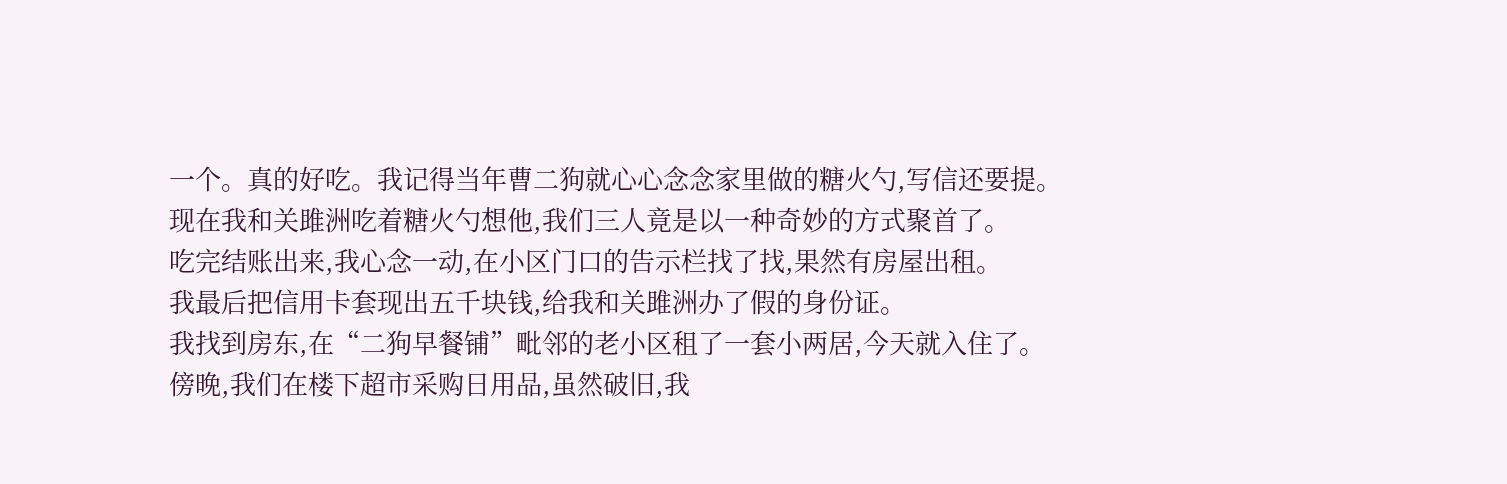一个。真的好吃。我记得当年曹二狗就心心念念家里做的糖火勺,写信还要提。
现在我和关雎洲吃着糖火勺想他,我们三人竟是以一种奇妙的方式聚首了。
吃完结账出来,我心念一动,在小区门口的告示栏找了找,果然有房屋出租。
我最后把信用卡套现出五千块钱,给我和关雎洲办了假的身份证。
我找到房东,在“二狗早餐铺”毗邻的老小区租了一套小两居,今天就入住了。
傍晚,我们在楼下超市采购日用品,虽然破旧,我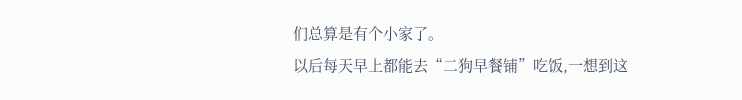们总算是有个小家了。
以后每天早上都能去“二狗早餐铺”吃饭,一想到这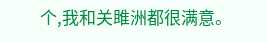个,我和关雎洲都很满意。